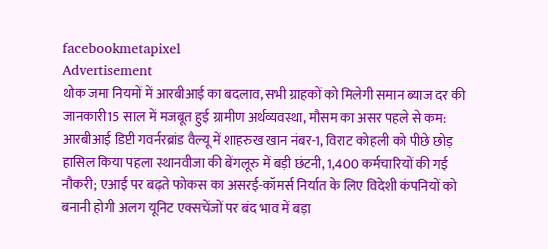facebookmetapixel
Advertisement
थोक जमा नियमों में आरबीआई का बदलाव, सभी ग्राहकों को मिलेगी समान ब्याज दर की जानकारी15 साल में मजबूत हुई ग्रामीण अर्थव्यवस्था, मौसम का असर पहले से कम: आरबीआई डिप्टी गवर्नरब्रांड वैल्यू में शाहरुख खान नंबर-1, विराट कोहली को पीछे छोड़ हासिल किया पहला स्थानवीजा की बेंगलूरु में बड़ी छंटनी, 1,400 कर्मचारियों की गई नौकरी; एआई पर बढ़ते फोकस का असरई-कॉमर्स निर्यात के लिए विदेशी कंपनियों को बनानी होगी अलग यूनिट एक्सचेंजों पर बंद भाव में बड़ा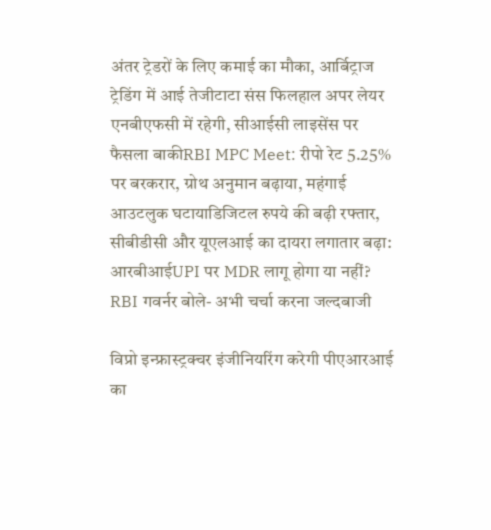अंतर ट्रेडरों के लिए कमाई का मौका, आर्बिट्राज ट्रेडिंग में आई तेजीटाटा संस फिलहाल अपर लेयर एनबीएफसी में रहेगी, सीआईसी लाइसेंस पर फैसला बाकीRBI MPC Meet: रीपो रेट 5.25% पर बरकरार, ग्रोथ अनुमान बढ़ाया, महंगाई आउटलुक घटायाडिजिटल रुपये की बढ़ी रफ्तार, सीबीडीसी और यूएलआई का दायरा लगातार बढ़ा: आरबीआईUPI पर MDR लागू होगा या नहीं? RBI गवर्नर बोले- अभी चर्चा करना जल्दबाजी

विप्रो इन्फ्रास्ट्रक्चर इंजीनियरिंग करेगी पीएआरआई का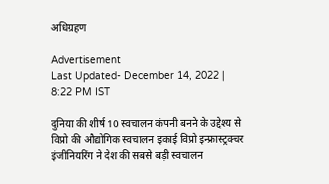अधिग्रहण

Advertisement
Last Updated- December 14, 2022 | 8:22 PM IST

दुनिया की शीर्ष 10 स्वचालन कंपनी बनने के उद्देश्य से विप्रो की औद्योगिक स्वचालन इकाई विप्रो इन्फ्रास्ट्रक्चर इंजीनियरिंग ने देश की सबसे बड़ी स्वचालन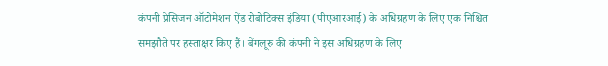कंपनी प्रेसिजन ऑटोमेशन ऐंड रोबोटिक्स इंडिया (पीएआरआई) के अधिग्रहण के लिए एक निश्चित समझौते पर हस्ताक्षर किए हैं। बेंगलूरु की कंपनी ने इस अधिग्रहण के लिए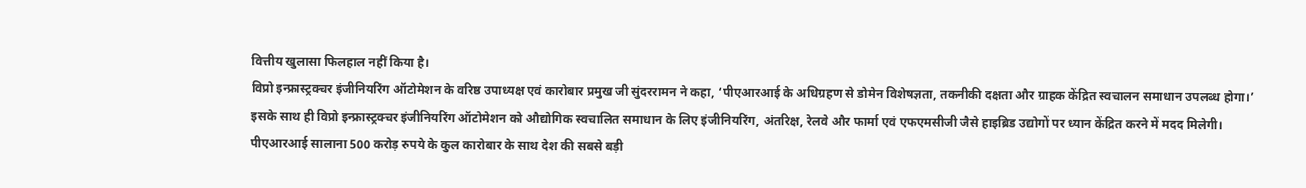वित्तीय खुलासा फिलहाल नहीं किया है।
विप्रो इन्फ्रास्ट्रक्चर इंजीनियरिंग ऑटोमेशन के वरिष्ठ उपाध्यक्ष एवं कारोबार प्रमुख जी सुंदररामन ने कहा, ‘पीएआरआई के अधिग्रहण से डोमेन विशेषज्ञता, तकनीकी दक्षता और ग्राहक केंद्रित स्वचालन समाधान उपलब्ध होगा।’
इसके साथ ही विप्रो इन्फ्रास्ट्रक्चर इंजीनियरिंग ऑटोमेशन को औद्योगिक स्वचालित समाधान के लिए इंजीनियरिंग, अंतरिक्ष, रेलवे और फार्मा एवं एफएमसीजी जैसे हाइब्रिड उद्योगों पर ध्यान केंद्रित करने में मदद मिलेगी।
पीएआरआई सालाना 500 करोड़ रुपये के कुल कारोबार के साथ देश की सबसे बड़ी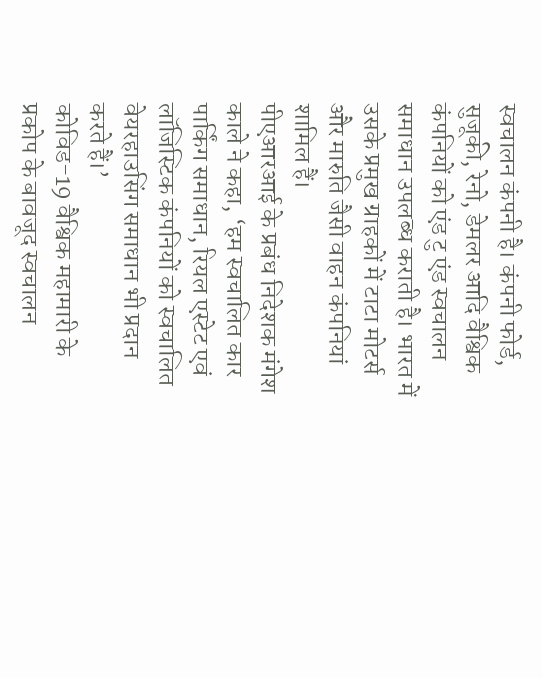स्वचालन कंपनी है। कंपनी फोर्ड, सुजूकी, रेनो, डेमलर आदि वैश्विक कंपनियों को एंड टु एंड स्वचालन समाधान उपलब्ध कराती है। भारत में उसके प्रमुख ग्राहकों में टाटा मोटर्स और मारुति जैसी वाहन कंपनियां शामिल हैं।
पीएआरआई के प्रबंध निदेशक मंगेश काले ने कहा, ‘हम स्वचालित कार पार्किंग समाधान, रियल एस्टेट एवं लॉजिस्टिक कंपनियों को स्वचालित वेयरहाउसिंग समाधान भी प्रदान करते हैं।’
कोविड-19 वैश्विक महामारी के प्रकोप के बावजूद स्वचालन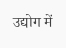उद्योग में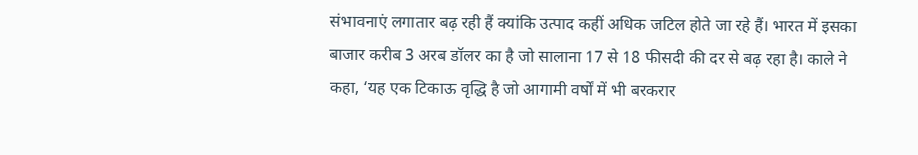संभावनाएं लगातार बढ़ रही हैं क्यांकि उत्पाद कहीं अधिक जटिल होते जा रहे हैं। भारत में इसका बाजार करीब 3 अरब डॉलर का है जो सालाना 17 से 18 फीसदी की दर से बढ़ रहा है। काले ने कहा, ‘यह एक टिकाऊ वृद्धि है जो आगामी वर्षों में भी बरकरार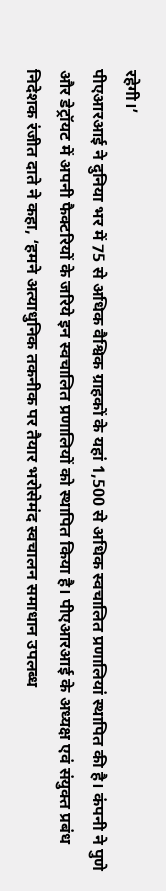रहेगी।’
पीएआरआई ने दुनिया भर में 75 से अधिक वैश्विक ग्राहकों के यहां 1,500 से अधिक स्वचालित प्रणालियां स्थापित की है। कंपनी ने पुणे और डेट्रॉयट में अपनी फैक्टरियों के जरिये इन स्वचालित प्रणालियों को स्थापित किया है। पीएआरआई के अध्यक्ष एवं संयुक्त प्रबंध निदेशक रंजीत दाते ने कहा, ‘हमने अत्याधुनिक तकनीक पर तैयार भरोसेमंद स्वचालन समाधान उपलब्ध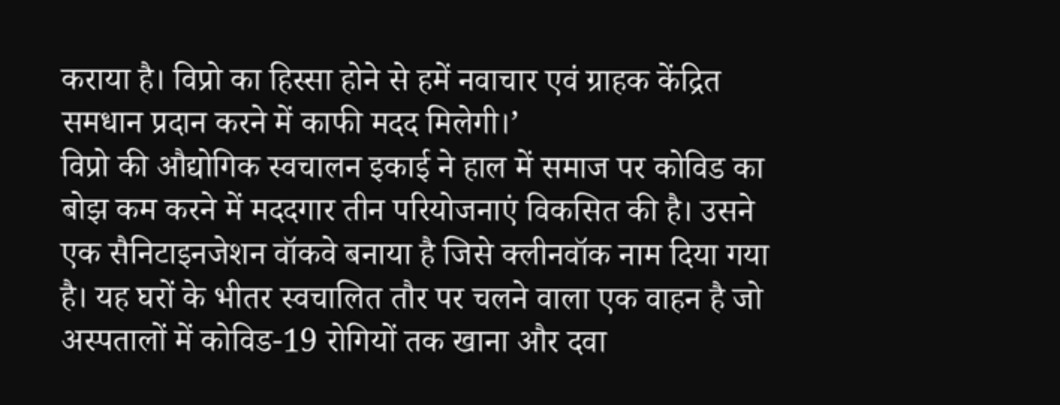कराया है। विप्रो का हिस्सा होने से हमें नवाचार एवं ग्राहक केंद्रित समधान प्रदान करने में काफी मदद मिलेगी।’
विप्रो की औद्योगिक स्वचालन इकाई ने हाल में समाज पर कोविड का बोझ कम करने में मददगार तीन परियोजनाएं विकसित की है। उसने एक सैनिटाइनजेशन वॉकवे बनाया है जिसे क्लीनवॉक नाम दिया गया है। यह घरों के भीतर स्वचालित तौर पर चलने वाला एक वाहन है जो अस्पतालों में कोविड-19 रोगियों तक खाना और दवा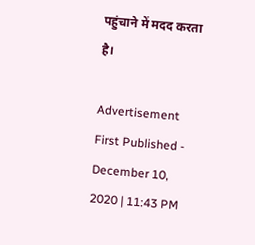पहुंचाने में मदद करता है।

Advertisement
First Published - December 10, 2020 | 11:43 PM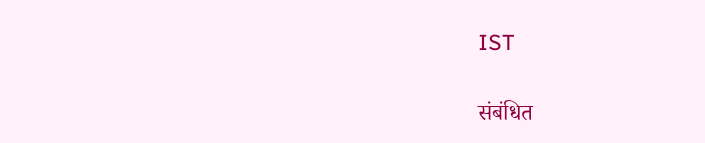IST

संबंधित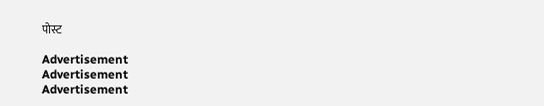पोस्ट

Advertisement
Advertisement
Advertisement